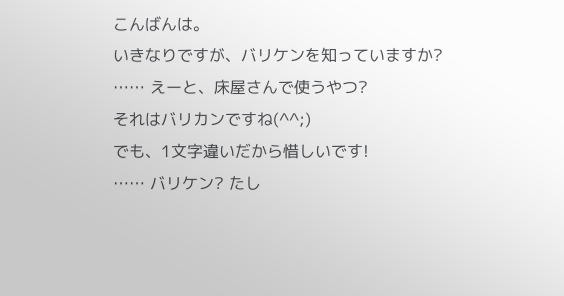こんばんは。
いきなりですが、バリケンを知っていますか?
…… えーと、床屋さんで使うやつ?
それはバリカンですね(^^;)
でも、1文字違いだから惜しいです!
…… バリケン? たし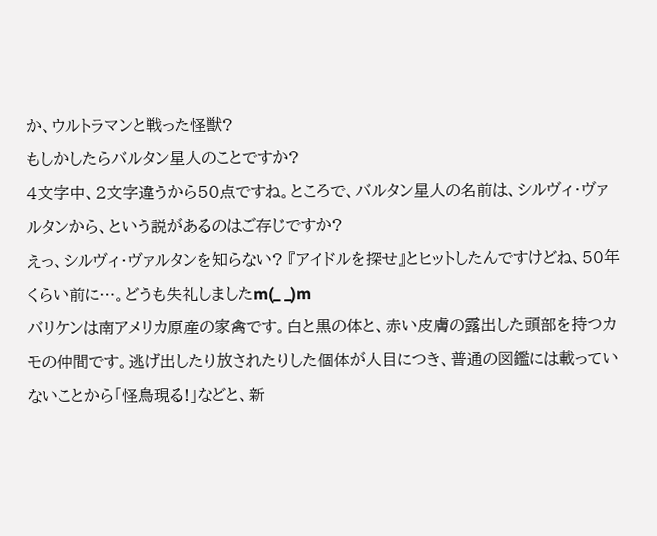か、ウルトラマンと戦った怪獣?
もしかしたらバルタン星人のことですか?
4文字中、2文字違うから50点ですね。ところで、バルタン星人の名前は、シルヴィ・ヴァルタンから、という説があるのはご存じですか?
えっ、シルヴィ・ヴァルタンを知らない? 『アイドルを探せ』とヒットしたんですけどね、50年くらい前に…。どうも失礼しましたm(_ _)m
バリケンは南アメリカ原産の家禽です。白と黒の体と、赤い皮膚の露出した頭部を持つカモの仲間です。逃げ出したり放されたりした個体が人目につき、普通の図鑑には載っていないことから「怪鳥現る!」などと、新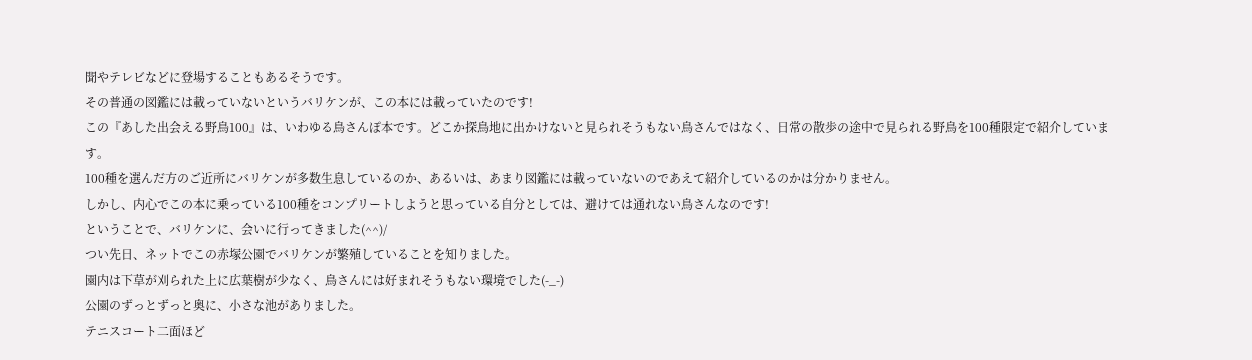聞やテレビなどに登場することもあるそうです。
その普通の図鑑には載っていないというバリケンが、この本には載っていたのです!
この『あした出会える野鳥100』は、いわゆる鳥さんぽ本です。どこか探鳥地に出かけないと見られそうもない鳥さんではなく、日常の散歩の途中で見られる野鳥を100種限定で紹介しています。
100種を選んだ方のご近所にバリケンが多数生息しているのか、あるいは、あまり図鑑には載っていないのであえて紹介しているのかは分かりません。
しかし、内心でこの本に乗っている100種をコンプリートしようと思っている自分としては、避けては通れない鳥さんなのです!
ということで、バリケンに、会いに行ってきました(^^)/
つい先日、ネットでこの赤塚公園でバリケンが繁殖していることを知りました。
園内は下草が刈られた上に広葉樹が少なく、鳥さんには好まれそうもない環境でした(-_-)
公園のずっとずっと奥に、小さな池がありました。
テニスコート二面ほど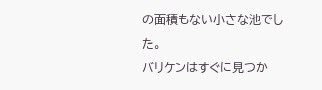の面積もない小さな池でした。
バリケンはすぐに見つか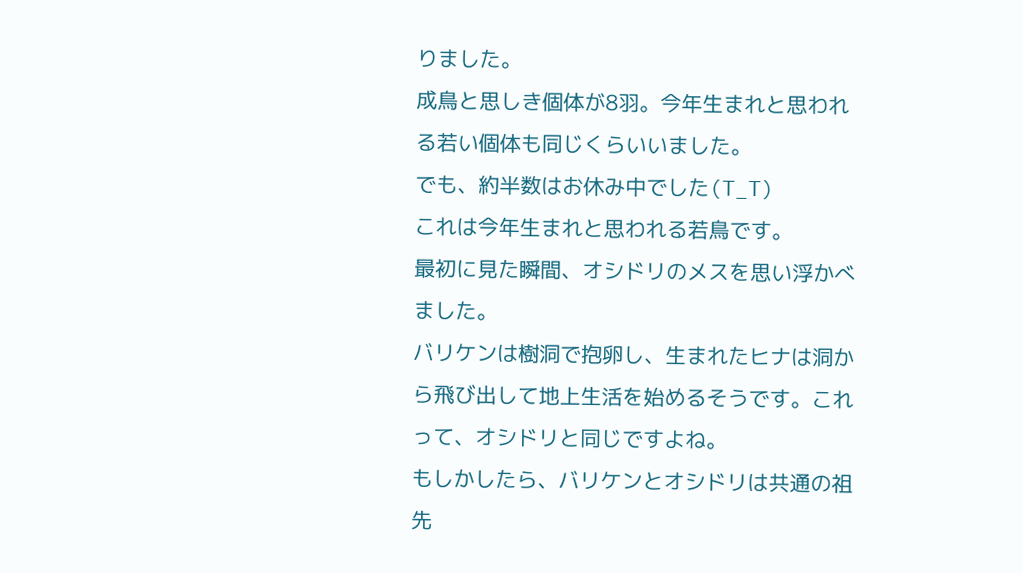りました。
成鳥と思しき個体が8羽。今年生まれと思われる若い個体も同じくらいいました。
でも、約半数はお休み中でした(T_T)
これは今年生まれと思われる若鳥です。
最初に見た瞬間、オシドリのメスを思い浮かべました。
バリケンは樹洞で抱卵し、生まれたヒナは洞から飛び出して地上生活を始めるそうです。これって、オシドリと同じですよね。
もしかしたら、バリケンとオシドリは共通の祖先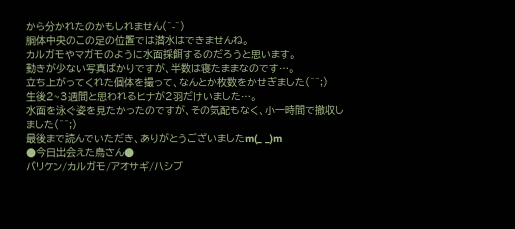から分かれたのかもしれません(^-^)
胴体中央のこの足の位置では潜水はできませんね。
カルガモやマガモのように水面採餌するのだろうと思います。
動きが少ない写真ばかりですが、半数は寝たままなのです…。
立ち上がってくれた個体を撮って、なんとか枚数をかせぎました(^^;)
生後2~3週間と思われるヒナが2羽だけいました…。
水面を泳ぐ姿を見たかったのですが、その気配もなく、小一時間で撤収しました(^^;)
最後まで読んでいただき、ありがとうございましたm(_ _)m
●今日出会えた鳥さん●
バリケン/カルガモ/アオサギ/ハシブ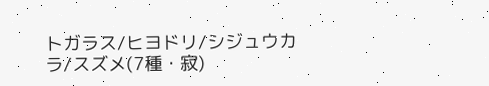トガラス/ヒヨドリ/シジュウカラ/スズメ(7種・寂)